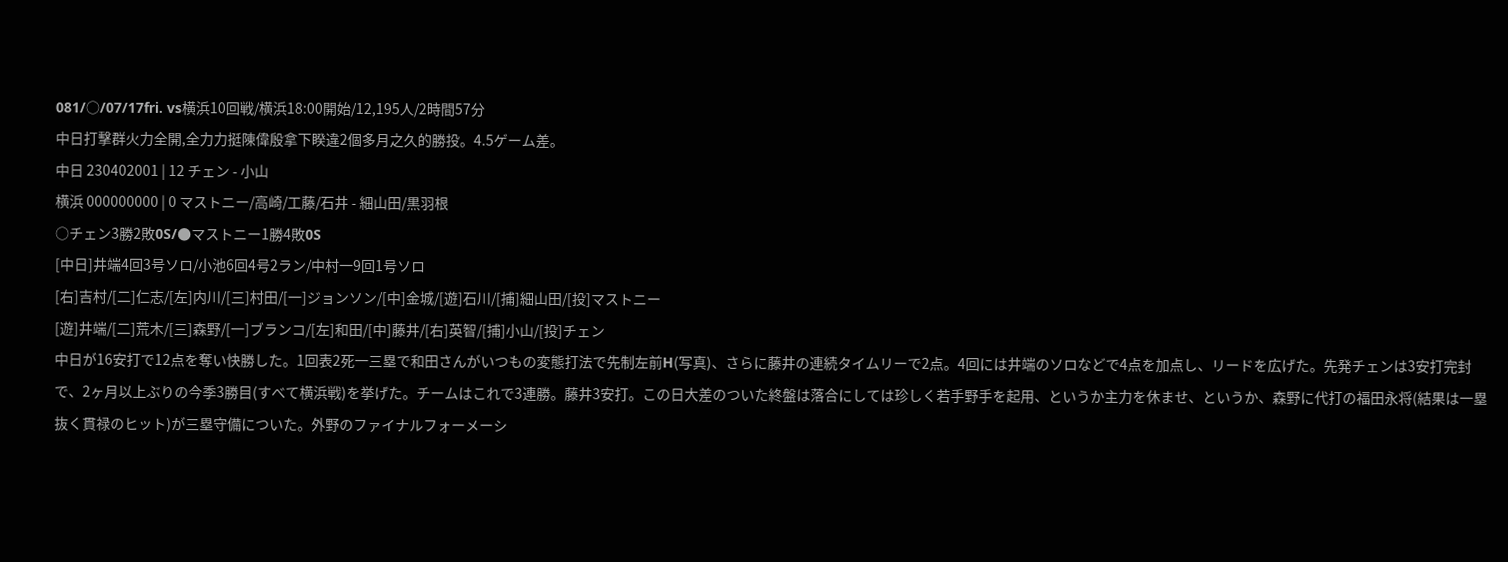081/○/07/17fri. vs横浜10回戦/横浜18:00開始/12,195人/2時間57分
中日打擊群火力全開,全力力挺陳偉殷拿下睽違2個多月之久的勝投。4.5ゲーム差。
中日 230402001 | 12 チェン - 小山
横浜 000000000 | 0 マストニー/高崎/工藤/石井 - 細山田/黒羽根
○チェン3勝2敗0S/●マストニー1勝4敗0S
[中日]井端4回3号ソロ/小池6回4号2ラン/中村一9回1号ソロ
[右]吉村/[二]仁志/[左]内川/[三]村田/[一]ジョンソン/[中]金城/[遊]石川/[捕]細山田/[投]マストニー
[遊]井端/[二]荒木/[三]森野/[一]ブランコ/[左]和田/[中]藤井/[右]英智/[捕]小山/[投]チェン
中日が16安打で12点を奪い快勝した。1回表2死一三塁で和田さんがいつもの変態打法で先制左前H(写真)、さらに藤井の連続タイムリーで2点。4回には井端のソロなどで4点を加点し、リードを広げた。先発チェンは3安打完封で、2ヶ月以上ぶりの今季3勝目(すべて横浜戦)を挙げた。チームはこれで3連勝。藤井3安打。この日大差のついた終盤は落合にしては珍しく若手野手を起用、というか主力を休ませ、というか、森野に代打の福田永将(結果は一塁抜く貫禄のヒット)が三塁守備についた。外野のファイナルフォーメーシ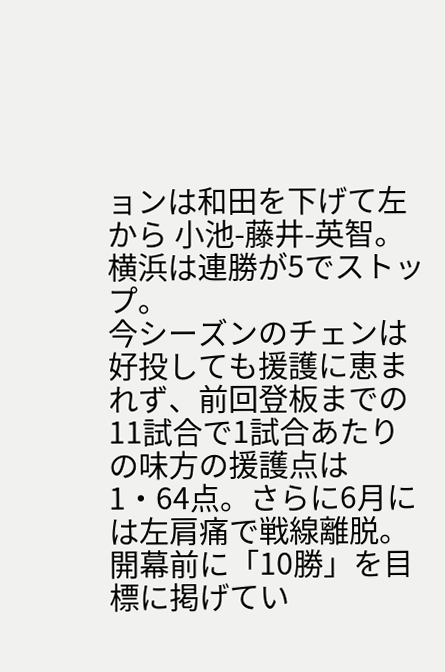ョンは和田を下げて左から 小池-藤井-英智。横浜は連勝が5でストップ。
今シーズンのチェンは好投しても援護に恵まれず、前回登板までの11試合で1試合あたりの味方の援護点は1・64点。さらに6月には左肩痛で戦線離脱。開幕前に「10勝」を目標に掲げてい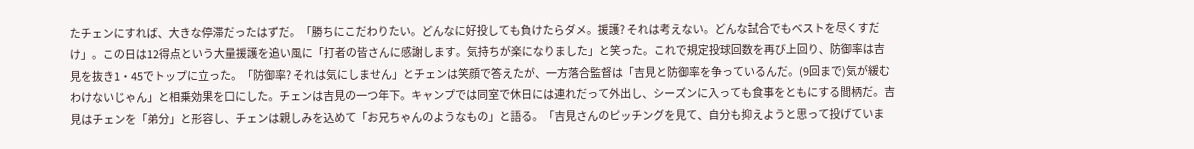たチェンにすれば、大きな停滞だったはずだ。「勝ちにこだわりたい。どんなに好投しても負けたらダメ。援護? それは考えない。どんな試合でもベストを尽くすだけ」。この日は12得点という大量援護を追い風に「打者の皆さんに感謝します。気持ちが楽になりました」と笑った。これで規定投球回数を再び上回り、防御率は吉見を抜き1・45でトップに立った。「防御率? それは気にしません」とチェンは笑顔で答えたが、一方落合監督は「吉見と防御率を争っているんだ。(9回まで)気が緩むわけないじゃん」と相乗効果を口にした。チェンは吉見の一つ年下。キャンプでは同室で休日には連れだって外出し、シーズンに入っても食事をともにする間柄だ。吉見はチェンを「弟分」と形容し、チェンは親しみを込めて「お兄ちゃんのようなもの」と語る。「吉見さんのピッチングを見て、自分も抑えようと思って投げていま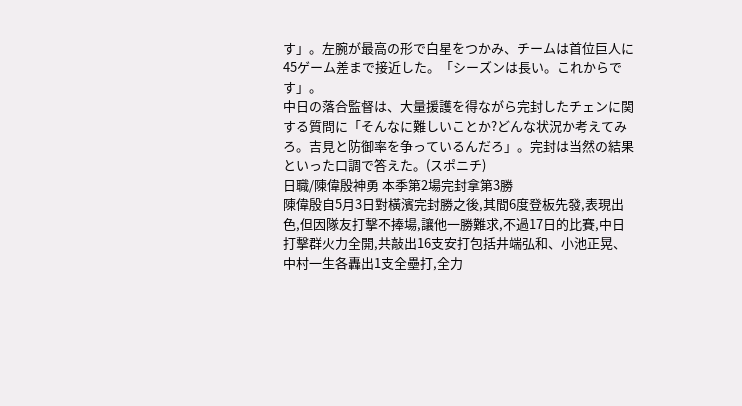す」。左腕が最高の形で白星をつかみ、チームは首位巨人に45ゲーム差まで接近した。「シーズンは長い。これからです」。
中日の落合監督は、大量援護を得ながら完封したチェンに関する質問に「そんなに難しいことか?どんな状況か考えてみろ。吉見と防御率を争っているんだろ」。完封は当然の結果といった口調で答えた。(スポニチ)
日職/陳偉殷神勇 本季第2場完封拿第3勝
陳偉殷自5月3日對橫濱完封勝之後,其間6度登板先發,表現出色,但因隊友打擊不捧場,讓他一勝難求,不過17日的比賽,中日打擊群火力全開,共敲出16支安打包括井端弘和、小池正晃、中村一生各轟出1支全壘打,全力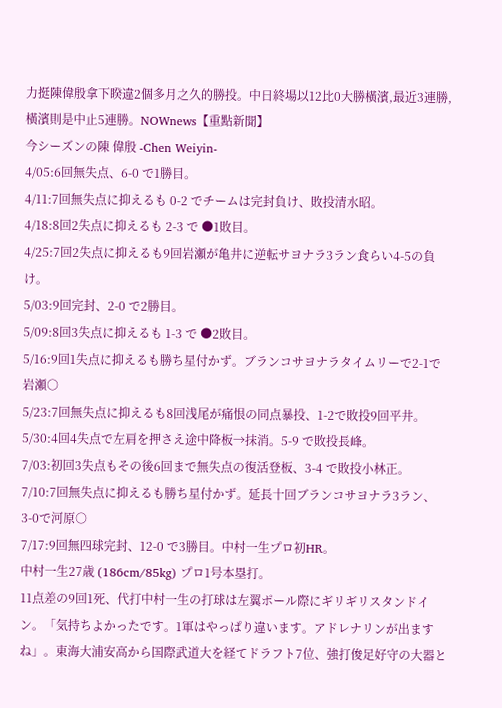力挺陳偉殷拿下睽違2個多月之久的勝投。中日終場以12比0大勝橫濱,最近3連勝,橫濱則是中止5連勝。NOWnews【重點新聞】
今シーズンの陳 偉殷 -Chen Weiyin-
4/05:6回無失点、6-0 で1勝目。
4/11:7回無失点に抑えるも 0-2 でチームは完封負け、敗投清水昭。
4/18:8回2失点に抑えるも 2-3 で ●1敗目。
4/25:7回2失点に抑えるも9回岩瀬が亀井に逆転サヨナラ3ラン食らい4-5の負け。
5/03:9回完封、2-0 で2勝目。
5/09:8回3失点に抑えるも 1-3 で ●2敗目。
5/16:9回1失点に抑えるも勝ち星付かず。ブランコサヨナラタイムリーで2-1で岩瀬○
5/23:7回無失点に抑えるも8回浅尾が痛恨の同点暴投、1-2で敗投9回平井。
5/30:4回4失点で左肩を押さえ途中降板→抹消。5-9 で敗投長峰。
7/03:初回3失点もその後6回まで無失点の復活登板、3-4 で敗投小林正。
7/10:7回無失点に抑えるも勝ち星付かず。延長十回ブランコサヨナラ3ラン、3-0で河原○
7/17:9回無四球完封、12-0 で3勝目。中村一生プロ初HR。
中村一生27歳 (186cm/85kg) プロ1号本塁打。
11点差の9回1死、代打中村一生の打球は左翼ポール際にギリギリスタンドイン。「気持ちよかったです。1軍はやっぱり違います。アドレナリンが出ますね」。東海大浦安高から国際武道大を経てドラフト7位、強打俊足好守の大器と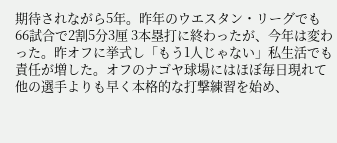期待されながら5年。昨年のウエスタン・リーグでも66試合で2割5分3厘 3本塁打に終わったが、今年は変わった。昨オフに挙式し「もう1人じゃない」私生活でも責任が増した。オフのナゴヤ球場にはほぼ毎日現れて他の選手よりも早く本格的な打撃練習を始め、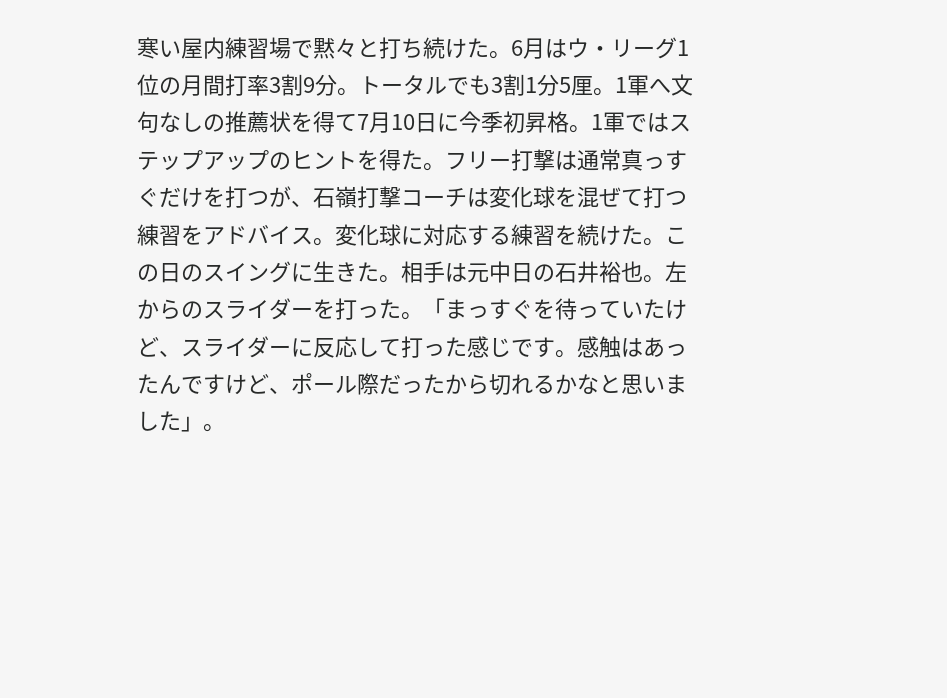寒い屋内練習場で黙々と打ち続けた。6月はウ・リーグ1位の月間打率3割9分。トータルでも3割1分5厘。1軍へ文句なしの推薦状を得て7月10日に今季初昇格。1軍ではステップアップのヒントを得た。フリー打撃は通常真っすぐだけを打つが、石嶺打撃コーチは変化球を混ぜて打つ練習をアドバイス。変化球に対応する練習を続けた。この日のスイングに生きた。相手は元中日の石井裕也。左からのスライダーを打った。「まっすぐを待っていたけど、スライダーに反応して打った感じです。感触はあったんですけど、ポール際だったから切れるかなと思いました」。